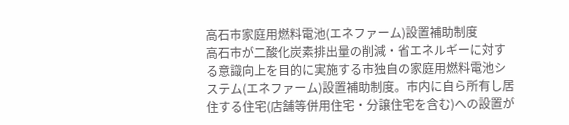高石市家庭用燃料電池(エネファーム)設置補助制度
高石市が二酸化炭素排出量の削減・省エネルギーに対する意識向上を目的に実施する市独自の家庭用燃料電池システム(エネファーム)設置補助制度。市内に自ら所有し居住する住宅(店舗等併用住宅・分譲住宅を含む)への設置が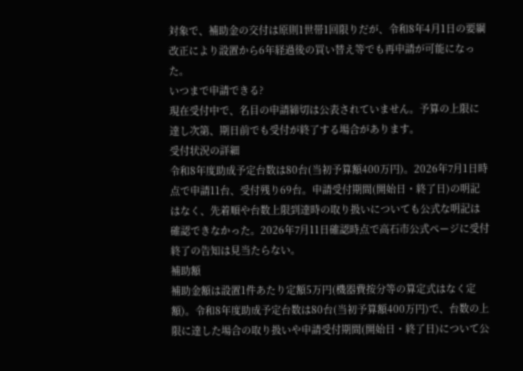対象で、補助金の交付は原則1世帯1回限りだが、令和8年4月1日の要綱改正により設置から6年経過後の買い替え等でも再申請が可能になった。
いつまで申請できる?
現在受付中で、名目の申請締切は公表されていません。予算の上限に達し次第、期日前でも受付が終了する場合があります。
受付状況の詳細
令和8年度助成予定台数は80台(当初予算額400万円)。2026年7月1日時点で申請11台、受付残り69台。申請受付期間(開始日・終了日)の明記はなく、先着順や台数上限到達時の取り扱いについても公式な明記は確認できなかった。2026年7月11日確認時点で高石市公式ページに受付終了の告知は見当たらない。
補助額
補助金額は設置1件あたり定額5万円(機器費按分等の算定式はなく定額)。令和8年度助成予定台数は80台(当初予算額400万円)で、台数の上限に達した場合の取り扱いや申請受付期間(開始日・終了日)について公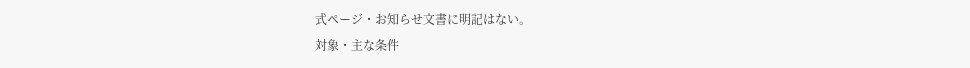式ページ・お知らせ文書に明記はない。
対象・主な条件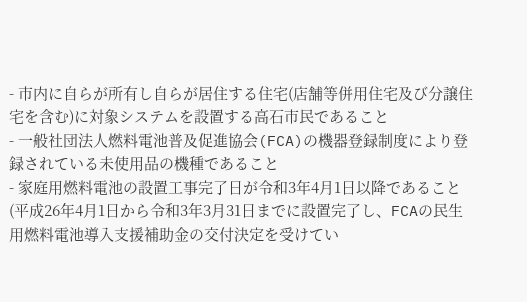- 市内に自らが所有し自らが居住する住宅(店舗等併用住宅及び分譲住宅を含む)に対象システムを設置する高石市民であること
- 一般社団法人燃料電池普及促進協会(FCA)の機器登録制度により登録されている未使用品の機種であること
- 家庭用燃料電池の設置工事完了日が令和3年4月1日以降であること(平成26年4月1日から令和3年3月31日までに設置完了し、FCAの民生用燃料電池導入支援補助金の交付決定を受けてい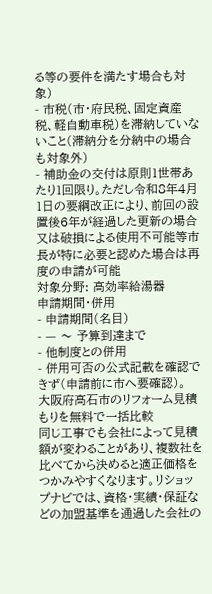る等の要件を満たす場合も対象)
- 市税(市・府民税、固定資産税、軽自動車税)を滞納していないこと(滞納分を分納中の場合も対象外)
- 補助金の交付は原則1世帯あたり1回限り。ただし令和8年4月1日の要綱改正により、前回の設置後6年が経過した更新の場合又は破損による使用不可能等市長が特に必要と認めた場合は再度の申請が可能
対象分野: 高効率給湯器
申請期間・併用
- 申請期間(名目)
- — 〜 予算到達まで
- 他制度との併用
- 併用可否の公式記載を確認できず(申請前に市へ要確認)。
大阪府高石市のリフォーム見積もりを無料で一括比較
同じ工事でも会社によって見積額が変わることがあり、複数社を比べてから決めると適正価格をつかみやすくなります。リショップナビでは、資格・実績・保証などの加盟基準を通過した会社の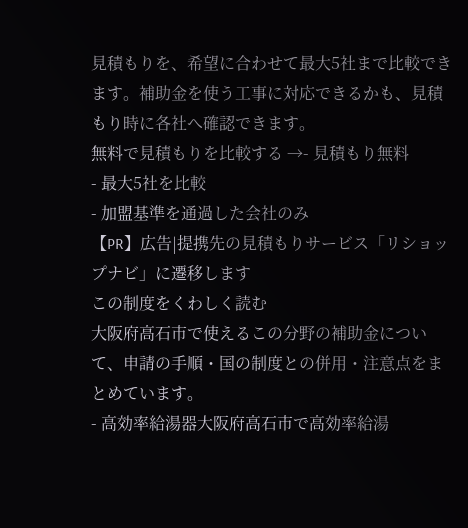見積もりを、希望に合わせて最大5社まで比較できます。補助金を使う工事に対応できるかも、見積もり時に各社へ確認できます。
無料で見積もりを比較する →- 見積もり無料
- 最大5社を比較
- 加盟基準を通過した会社のみ
【PR】広告|提携先の見積もりサービス「リショップナビ」に遷移します
この制度をくわしく読む
大阪府高石市で使えるこの分野の補助金について、申請の手順・国の制度との併用・注意点をまとめています。
- 高効率給湯器大阪府高石市で高効率給湯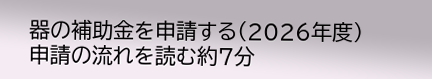器の補助金を申請する(2026年度)申請の流れを読む約7分